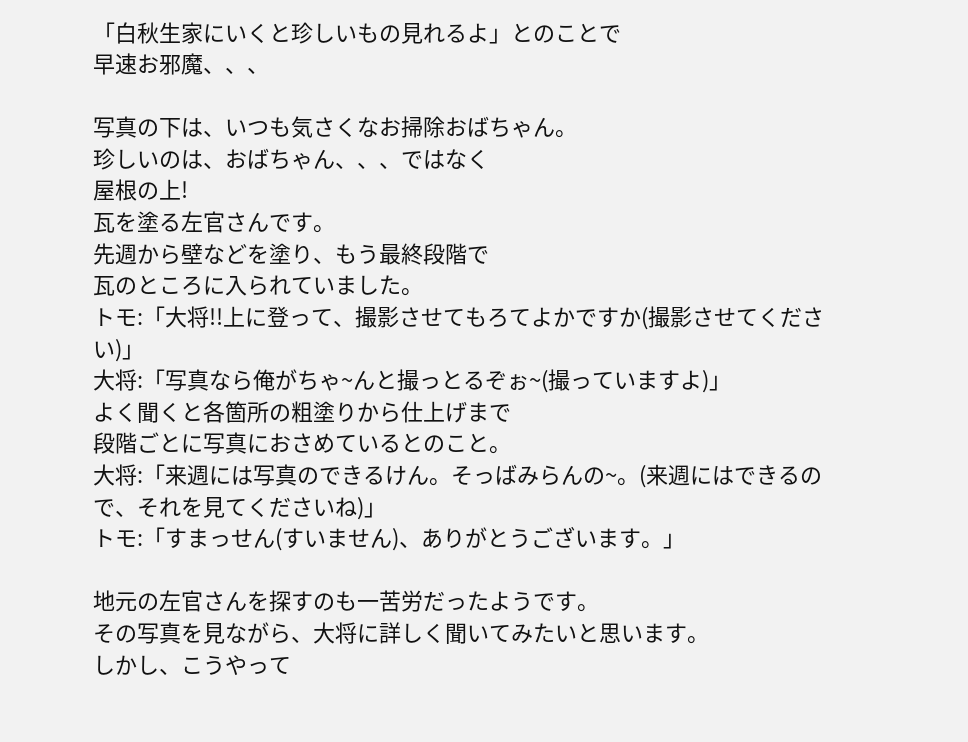「白秋生家にいくと珍しいもの見れるよ」とのことで
早速お邪魔、、、

写真の下は、いつも気さくなお掃除おばちゃん。
珍しいのは、おばちゃん、、、ではなく
屋根の上!
瓦を塗る左官さんです。
先週から壁などを塗り、もう最終段階で
瓦のところに入られていました。
トモ:「大将!!上に登って、撮影させてもろてよかですか(撮影させてください)」
大将:「写真なら俺がちゃ~んと撮っとるぞぉ~(撮っていますよ)」
よく聞くと各箇所の粗塗りから仕上げまで
段階ごとに写真におさめているとのこと。
大将:「来週には写真のできるけん。そっばみらんの~。(来週にはできるので、それを見てくださいね)」
トモ:「すまっせん(すいません)、ありがとうございます。」

地元の左官さんを探すのも一苦労だったようです。
その写真を見ながら、大将に詳しく聞いてみたいと思います。
しかし、こうやって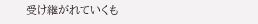受け継がれていくも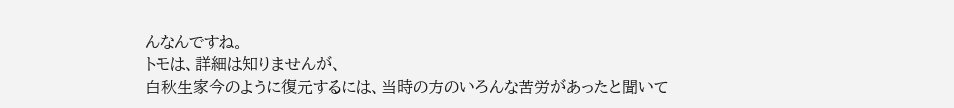んなんですね。
トモは、詳細は知りませんが、
白秋生家今のように復元するには、当時の方のいろんな苦労があったと聞いて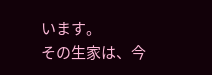います。
その生家は、今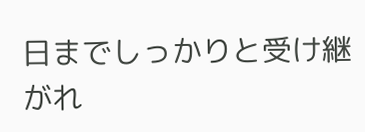日までしっかりと受け継がれ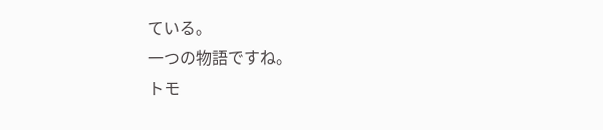ている。
一つの物語ですね。
トモ